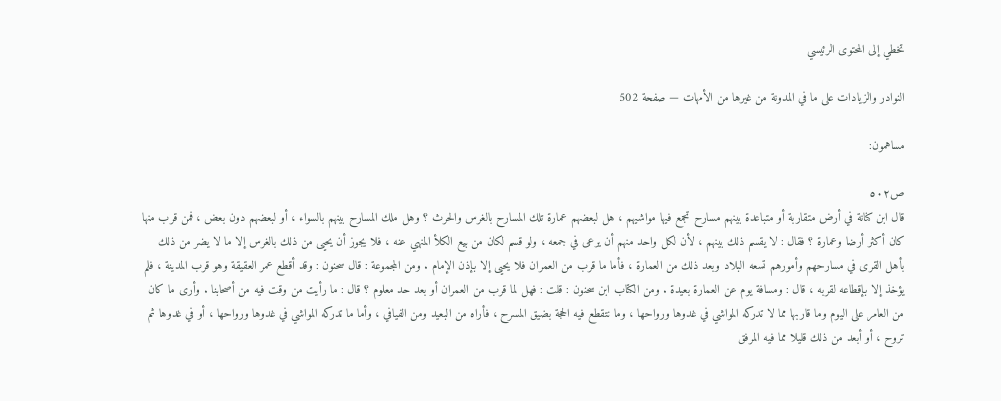تخطي إلى المحتوى الرئيسي

النوادر والزيادات على ما في المدونة من غيرها من الأمهات — صفحة 502

مساهمون:

ص٥٠٢
قال ابن كنانة في أرض متقاربة أو متباعدة بينهم مسارح تجمع فيها مواشيهم ، هل لبعضهم عمارة تلك المسارح بالغرس والحرث ؟ وهل ملك المسارح بينهم بالسواء ، أو لبعضهم دون بعض ، فمن قرب منها كان أكثر أرضا وعمارة ؟ فقال : لا يقسم ذلك بينهم ، لأن لكل واحد منهم أن يرعى في جمعه ، ولو قسم لكان من بيع الكلأ المنهي عنه ، فلا يجوز أن يحيى من ذلك بالغرس إلا ما لا يضر من ذلك بأهل القرى في مسارحهم وأمورهم تسعه البلاد وبعد ذلك من العمارة ، فأما ما قرب من العمران فلا يحيى إلا بإذن الإمام . ومن المجموعة : قال سحنون : وقد أقطع عمر العقيقة وهو قرب المدينة ، فلم يؤخذ إلا بإقطاعه لقربه ، قال : ومسافة يوم عن العمارة بعيدة . ومن الكتاب ابن سحنون : قلت : فهل لما قرب من العمران أو بعد حد معلوم ؟ قال : ما رأيت من وقت فيه من أصحابنا . وأرى ما كان من العامر على اليوم وما قاربها مما لا تدركه المواشي في غدوها ورواحها ، وما نتقطع فيه الحجة بضيق المسرح ، فأراه من البعيد ومن الفيافي ، وأما ما تدركه المواشي في غدوها ورواحها ، أو في غدوها ثم تروح ، أو أبعد من ذلك قليلا مما فيه المرفق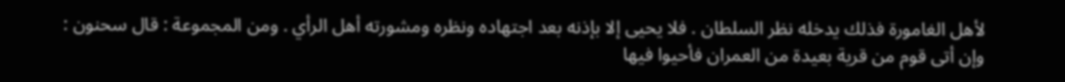لأهل الغامورة فذلك يدخله نظر السلطان . فلا يحيى إلا بإذنه بعد اجتهاده ونظره ومشورته أهل الرأي . ومن المجموعة : قال سحنون : وإن أتى قوم من قرية بعيدة من العمران فأحيوا فيها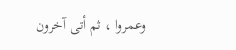وعمروا ، ثم أتى آخرون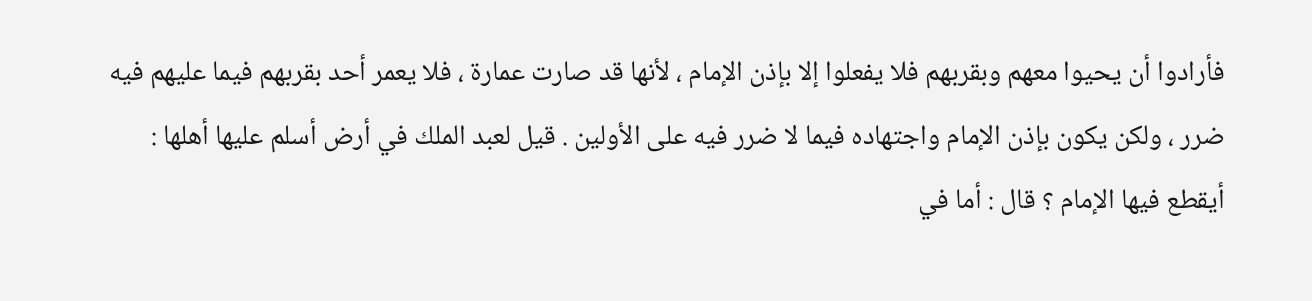فأرادوا أن يحيوا معهم وبقربهم فلا يفعلوا إلا بإذن الإمام ، لأنها قد صارت عمارة ، فلا يعمر أحد بقربهم فيما عليهم فيه ضرر ، ولكن يكون بإذن الإمام واجتهاده فيما لا ضرر فيه على الأولين . قيل لعبد الملك في أرض أسلم عليها أهلها : أيقطع فيها الإمام ؟ قال : أما في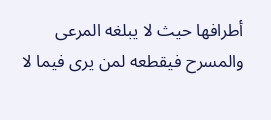أطرافها حيث لا يبلغه المرعى والمسرح فيقطعه لمن يرى فيما لا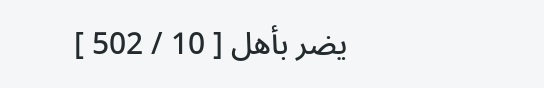يضر بأهل [ 10 / 502 ]